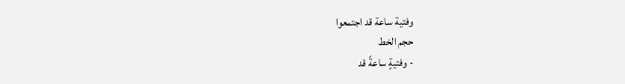وفتية ساعة قد اجتمعوا
حجم الخط
- وفتيةٍ ساعةً قد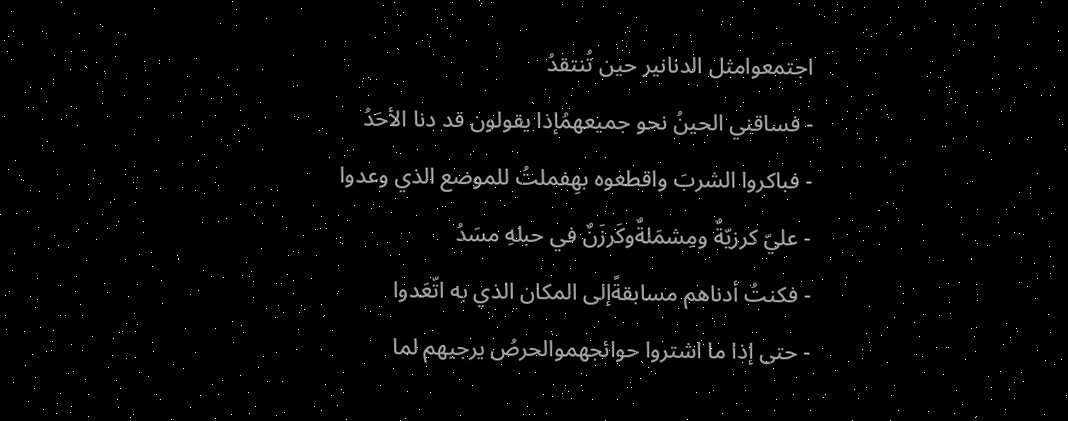اجتمعوامثل الدنانير حين تُنتقدُ
- فساقني الحينُ نحو جميعهمُإذا يقولون قد دنا الأحَدُ
- فباكروا الشربَ واقطعوه بهِفملتُ للموضع الذي وعدوا
- عليّ كرزيّةٌ ومِشمَلةٌوكَرزَنٌ في حبلهِ مسَدُ
- فكنتُ أدناهم مسابقةًإلى المكان الذي به اتّعَدوا
- حتى إذا ما اشتروا حوائجهموالحرصُ يرجيهم لما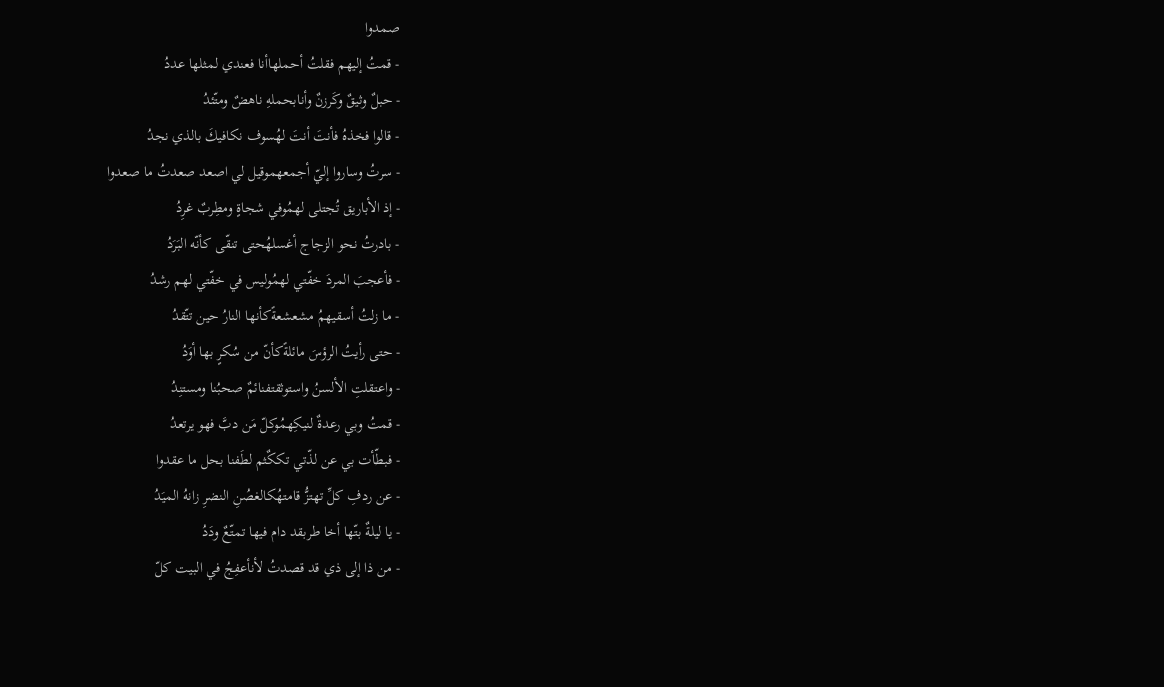صمدوا
- قمتُ إليهم فقلتُ أحملهاأنا فعندي لمثلها عددُ
- حبلٌ وثيقٌ وكَرزنٌ وأنابحملهِ ناهضٌ ومتّئدُ
- قالوا فخذهُ فأنتَ أنتَ لهُسوف نكافيكَ بالذي نجدُ
- سرتُ وساروا إليّ أجمعهموقيل لي اصعد صعدتُ ما صعدوا
- إذ الأباريق تُجتلى لهمُوفي شجاةٍ ومطِربٌ غرِدُ
- بادرتُ نحو الزجاج أغسلهُحتى تنقّى كأنّه البَرَدُ
- فأعجبَ المردَ خفّتي لهمُوليس في خفّتي لهم رشدُ
- ما زلتُ أسقيهمُ مشعشعةًكأنها النارُ حين تتّقدُ
- حتى رأيتُ الرؤسَ مائلةًكأنّ من سُكرٍ بها أوَدُ
- واعتقلتِ الألسنُ واستوثقتفنائمٌ صحبُنا ومستنِدُ
- قمتُ وبي رعدةٌ لنيكِهمُوكلّ مَن دبَّ فهو يرتعدُ
- فبطّأت بي عن لذّتي تككٌثم لطَفنا بحل ما عقدوا
- عن ردفِ كلِّ تهتزُّ قامتهُكالغصُنِ النضرِ زانهُ الميَدُ
- يا ليلةٌ بتّها أخا طربقد دام فيها تمتّعٌ ودَدُ
- من ذا إلى ذي قد قصدتُ لأنأعفِجُ في البيت كلّ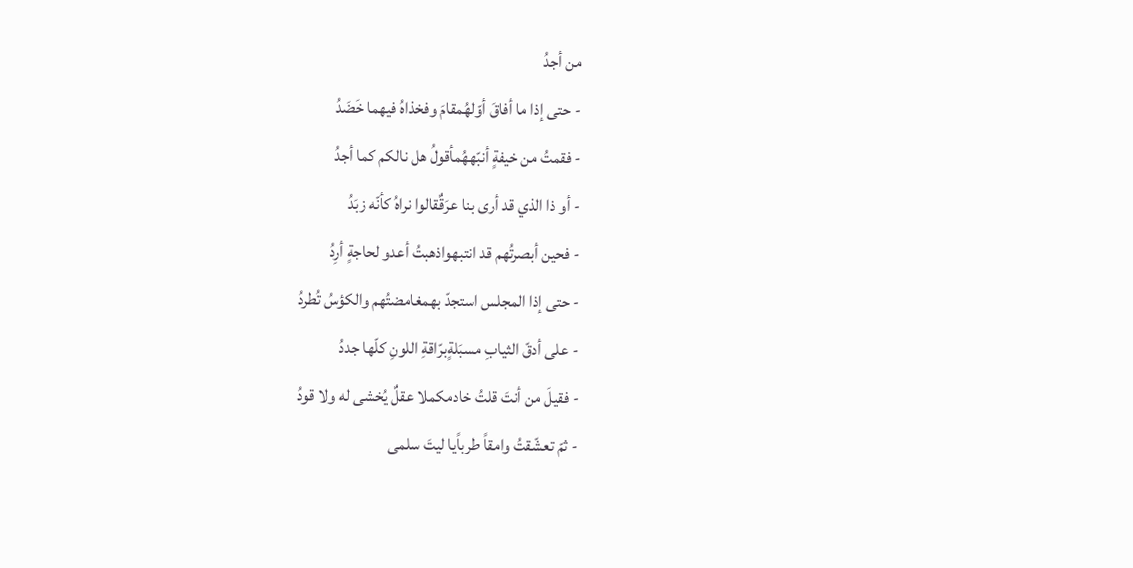من أجدُ
- حتى إذا ما أفاقَ أوّلهُمقامَ وفخذاهُ فيهما خَضَدُ
- فقمتُ من خيفةٍ أنبّههُمأقولُ هل نالكم كما أجدُ
- أو ذا الذي قد أرى بنا عرَقٌقالوا نراهُ كأنّه زبَدُ
- فحين أبصرتُهم قد انتبهواذهبتُ أعدو لحاجةٍ أرِدُ
- حتى إذا المجلس استجدّ بهمغامضتُهم والكؤسُ تُطردُ
- على أدقّ الثيابِ مسبَلةٍبرّاقةِ اللونِ كلّها جددُ
- فقيلَ من أنتَ قلتُ خادمكملا عقلٌ يُخشى له ولا قودُ
- ثمّ تعشّقتُ وامقاً طرباًيا ليتَ سلمى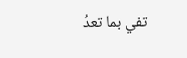تفي بما تعدُ